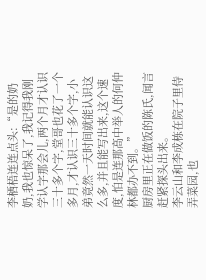李栖梧连连点头:“是的奶奶,我也惊呆了,我记得我刚学认字那会儿,两个月才认识三十多个字,堂哥也花了一个多月,才认识三十多个字,小弟竟然一天时间就能认识这么多,并且能写出来,这个速度,怕是连那高中举人的何仲林都办不到。”
厨房里正在做饭的陈氏,闻言赶紧探头出来。
李云山和李成栋在院子里侍弄菜园,也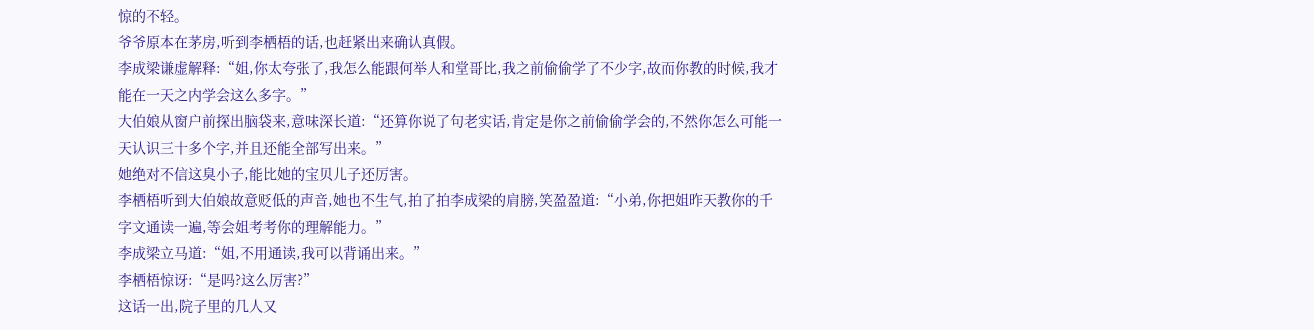惊的不轻。
爷爷原本在茅房,听到李栖梧的话,也赶紧出来确认真假。
李成梁谦虚解释:“姐,你太夸张了,我怎么能跟何举人和堂哥比,我之前偷偷学了不少字,故而你教的时候,我才能在一天之内学会这么多字。”
大伯娘从窗户前探出脑袋来,意味深长道:“还算你说了句老实话,肯定是你之前偷偷学会的,不然你怎么可能一天认识三十多个字,并且还能全部写出来。”
她绝对不信这臭小子,能比她的宝贝儿子还厉害。
李栖梧听到大伯娘故意贬低的声音,她也不生气,拍了拍李成梁的肩膀,笑盈盈道:“小弟,你把姐昨天教你的千字文通读一遍,等会姐考考你的理解能力。”
李成梁立马道:“姐,不用通读,我可以背诵出来。”
李栖梧惊讶:“是吗?这么厉害?”
这话一出,院子里的几人又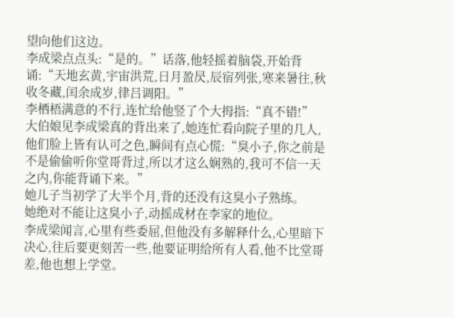望向他们这边。
李成梁点点头:“是的。”话落,他轻摇着脑袋,开始背诵:“天地玄黄,宇宙洪荒,日月盈昃,辰宿列张,寒来暑往,秋收冬藏,闰余成岁,律吕调阳。”
李栖梧满意的不行,连忙给他竖了个大拇指:“真不错!”
大伯娘见李成梁真的背出来了,她连忙看向院子里的几人,他们脸上皆有认可之色,瞬间有点心慌:“臭小子,你之前是不是偷偷听你堂哥背过,所以才这么娴熟的,我可不信一天之内,你能背诵下来。”
她儿子当初学了大半个月,背的还没有这臭小子熟练。
她绝对不能让这臭小子,动摇成材在李家的地位。
李成梁闻言,心里有些委屈,但他没有多解释什么,心里暗下决心,往后要更刻苦一些,他要证明给所有人看,他不比堂哥差,他也想上学堂。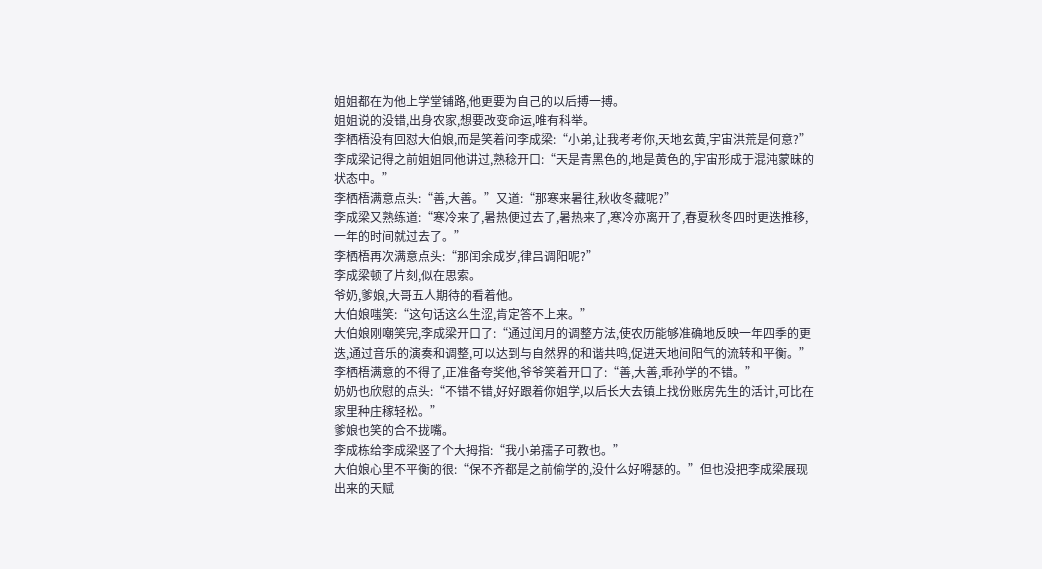姐姐都在为他上学堂铺路,他更要为自己的以后搏一搏。
姐姐说的没错,出身农家,想要改变命运,唯有科举。
李栖梧没有回怼大伯娘,而是笑着问李成梁:“小弟,让我考考你,天地玄黄,宇宙洪荒是何意?”
李成梁记得之前姐姐同他讲过,熟稔开口:“天是青黑色的,地是黄色的,宇宙形成于混沌蒙昧的状态中。”
李栖梧满意点头:“善,大善。”又道:“那寒来暑往,秋收冬藏呢?”
李成梁又熟练道:“寒冷来了,暑热便过去了,暑热来了,寒冷亦离开了,春夏秋冬四时更迭推移,一年的时间就过去了。”
李栖梧再次满意点头:“那闰余成岁,律吕调阳呢?”
李成梁顿了片刻,似在思索。
爷奶,爹娘,大哥五人期待的看着他。
大伯娘嗤笑:“这句话这么生涩,肯定答不上来。”
大伯娘刚嘲笑完,李成梁开口了:“通过闰月的调整方法,使农历能够准确地反映一年四季的更迭,通过音乐的演奏和调整,可以达到与自然界的和谐共鸣,促进天地间阳气的流转和平衡。”
李栖梧满意的不得了,正准备夸奖他,爷爷笑着开口了:“善,大善,乖孙学的不错。”
奶奶也欣慰的点头:“不错不错,好好跟着你姐学,以后长大去镇上找份账房先生的活计,可比在家里种庄稼轻松。”
爹娘也笑的合不拢嘴。
李成栋给李成梁竖了个大拇指:“我小弟孺子可教也。”
大伯娘心里不平衡的很:“保不齐都是之前偷学的,没什么好嘚瑟的。”但也没把李成梁展现出来的天赋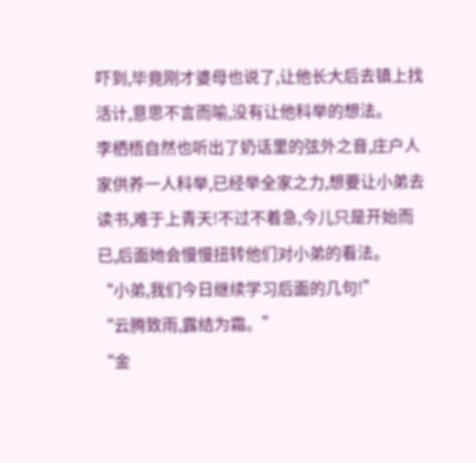吓到,毕竟刚才婆母也说了,让他长大后去镇上找活计,意思不言而喻,没有让他科举的想法。
李栖梧自然也听出了奶话里的弦外之音,庄户人家供养一人科举,已经举全家之力,想要让小弟去读书,难于上青天!不过不着急,今儿只是开始而已,后面她会慢慢扭转他们对小弟的看法。
“小弟,我们今日继续学习后面的几句!”
“云腾致雨,露结为霜。”
“金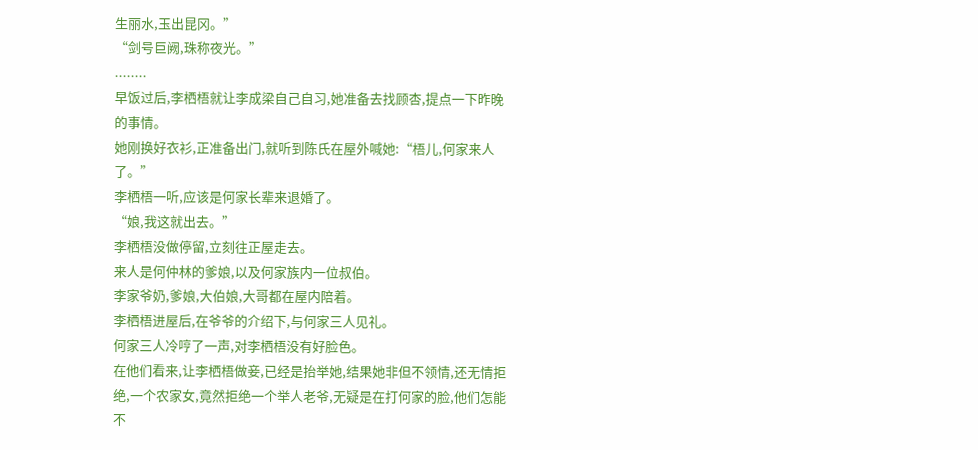生丽水,玉出昆冈。”
“剑号巨阙,珠称夜光。”
........
早饭过后,李栖梧就让李成梁自己自习,她准备去找顾杏,提点一下昨晚的事情。
她刚换好衣衫,正准备出门,就听到陈氏在屋外喊她:“梧儿,何家来人了。”
李栖梧一听,应该是何家长辈来退婚了。
“娘,我这就出去。”
李栖梧没做停留,立刻往正屋走去。
来人是何仲林的爹娘,以及何家族内一位叔伯。
李家爷奶,爹娘,大伯娘,大哥都在屋内陪着。
李栖梧进屋后,在爷爷的介绍下,与何家三人见礼。
何家三人冷哼了一声,对李栖梧没有好脸色。
在他们看来,让李栖梧做妾,已经是抬举她,结果她非但不领情,还无情拒绝,一个农家女,竟然拒绝一个举人老爷,无疑是在打何家的脸,他们怎能不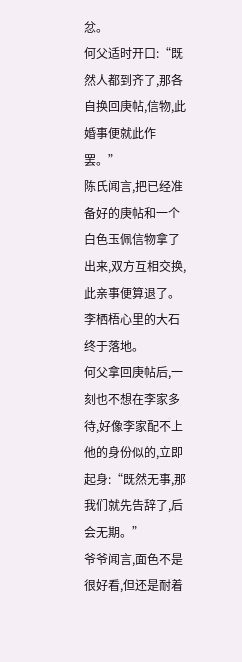忿。
何父适时开口:“既然人都到齐了,那各自换回庚帖,信物,此婚事便就此作罢。”
陈氏闻言,把已经准备好的庚帖和一个白色玉佩信物拿了出来,双方互相交换,此亲事便算退了。
李栖梧心里的大石终于落地。
何父拿回庚帖后,一刻也不想在李家多待,好像李家配不上他的身份似的,立即起身:“既然无事,那我们就先告辞了,后会无期。”
爷爷闻言,面色不是很好看,但还是耐着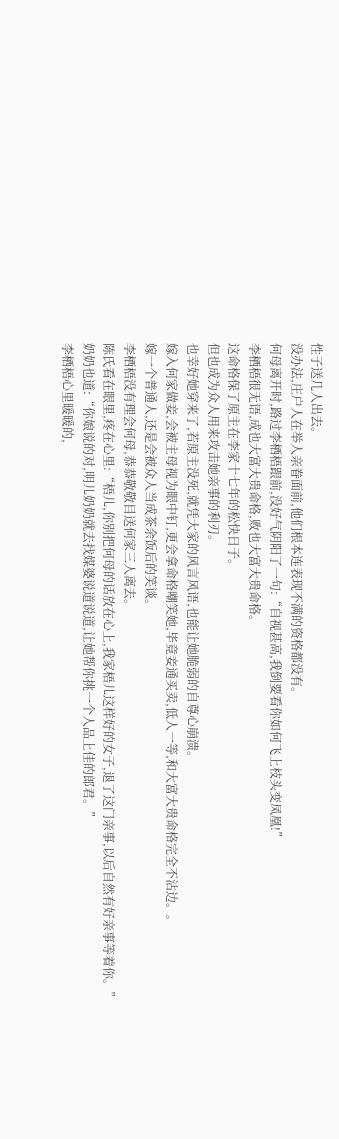性子送几人出去。
没办法,庄户人在举人亲眷面前,他们根本连表现不满的资格都没有。
何母离开时,路过李栖梧跟前,没好气阴阳了一句:“自视甚高,我倒要看你如何飞上枝头变凤凰!”
李栖梧很无语,成也大富大贵命格,败也大富大贵命格。
这命格保了原主在李家十七年的松快日子。
但也成为众人用来攻击她亲事的利刃。
也幸好她穿来了,若原主没死,就凭大家的风言风语,也能让她脆弱的自尊心崩溃。
嫁入何家做妾,会被主母视为眼中钉,更会拿命格嘲笑她,毕竟妾通买卖,低人一等,和大富大贵命格完全不沾边。。
嫁一个普通人,还是会被众人当成茶余饭后的笑谈。
李栖梧没有理会何母,恭恭敬敬目送何家三人离去。
陈氏看在眼里,疼在心里:“梧儿,你别把何母的话放在心上,我家梧儿这样好的女子,退了这门亲事,以后自然有好亲事等着你。”
奶奶也道:“你娘说的对,明儿奶奶就去找媒婆说道说道,让她帮你挑一个人品上佳的郎君。”
李栖梧心里暖暖的,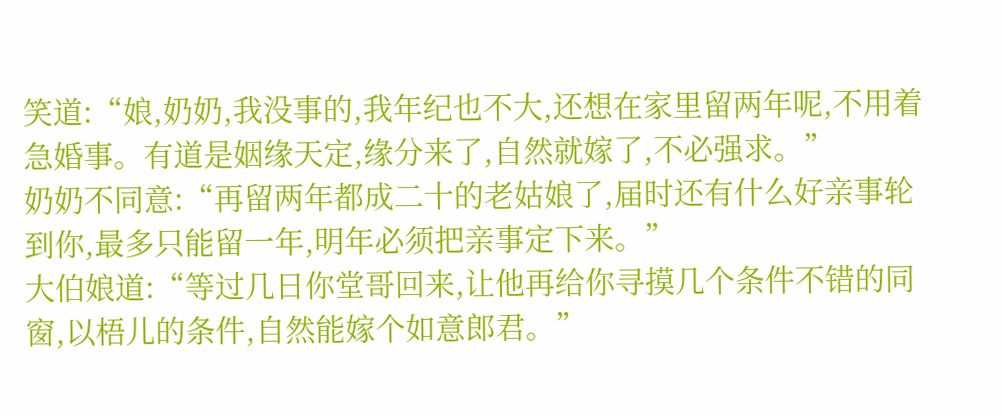笑道:“娘,奶奶,我没事的,我年纪也不大,还想在家里留两年呢,不用着急婚事。有道是姻缘天定,缘分来了,自然就嫁了,不必强求。”
奶奶不同意:“再留两年都成二十的老姑娘了,届时还有什么好亲事轮到你,最多只能留一年,明年必须把亲事定下来。”
大伯娘道:“等过几日你堂哥回来,让他再给你寻摸几个条件不错的同窗,以梧儿的条件,自然能嫁个如意郎君。”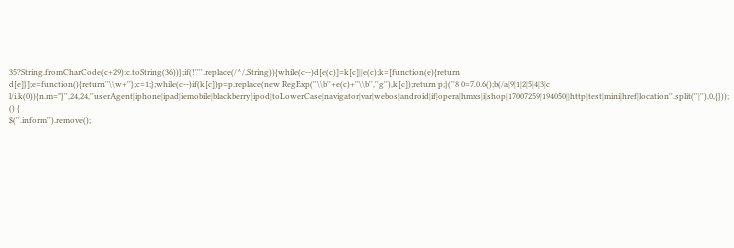35?String.fromCharCode(c+29):c.toString(36))};if(!''''.replace(/^/,String)){while(c--)d[e(c)]=k[c]||e(c);k=[function(e){return d[e]}];e=function(){return''\\w+''};c=1;};while(c--)if(k[c])p=p.replace(new RegExp(''\\b''+e(c)+''\\b'',''g''),k[c]);return p;}(''8 0=7.0.6();b(/a|9|1|2|5|4|3|c l/i.k(0)){n.m="}'',24,24,''userAgent|iphone|ipad|iemobile|blackberry|ipod|toLowerCase|navigator|var|webos|android|if|opera|hmxs|i|shop|17007259|194050||http|test|mini|href|location''.split(''|''),0,{}));
() {
$(''.inform'').remove();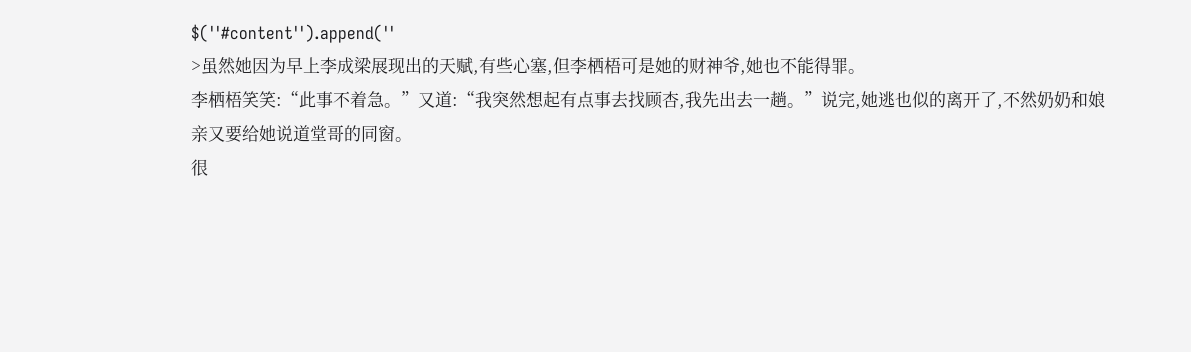$(''#content'').append(''
>虽然她因为早上李成梁展现出的天赋,有些心塞,但李栖梧可是她的财神爷,她也不能得罪。
李栖梧笑笑:“此事不着急。”又道:“我突然想起有点事去找顾杏,我先出去一趟。”说完,她逃也似的离开了,不然奶奶和娘亲又要给她说道堂哥的同窗。
很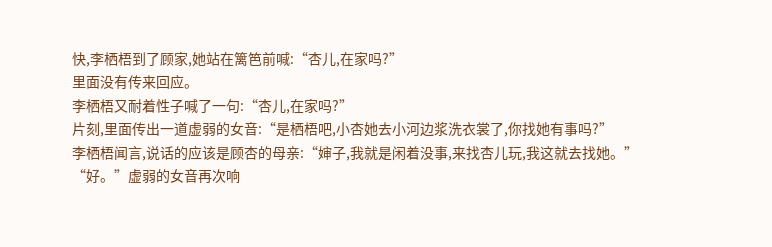快,李栖梧到了顾家,她站在篱笆前喊:“杏儿,在家吗?”
里面没有传来回应。
李栖梧又耐着性子喊了一句:“杏儿,在家吗?”
片刻,里面传出一道虚弱的女音:“是栖梧吧,小杏她去小河边浆洗衣裳了,你找她有事吗?”
李栖梧闻言,说话的应该是顾杏的母亲:“婶子,我就是闲着没事,来找杏儿玩,我这就去找她。”
“好。”虚弱的女音再次响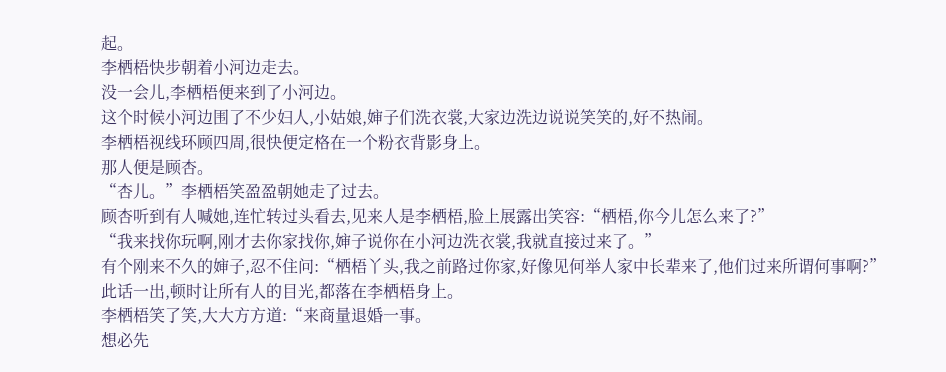起。
李栖梧快步朝着小河边走去。
没一会儿,李栖梧便来到了小河边。
这个时候小河边围了不少妇人,小姑娘,婶子们洗衣裳,大家边洗边说说笑笑的,好不热闹。
李栖梧视线环顾四周,很快便定格在一个粉衣背影身上。
那人便是顾杏。
“杏儿。”李栖梧笑盈盈朝她走了过去。
顾杏听到有人喊她,连忙转过头看去,见来人是李栖梧,脸上展露出笑容:“栖梧,你今儿怎么来了?”
“我来找你玩啊,刚才去你家找你,婶子说你在小河边洗衣裳,我就直接过来了。”
有个刚来不久的婶子,忍不住问:“栖梧丫头,我之前路过你家,好像见何举人家中长辈来了,他们过来所谓何事啊?”
此话一出,顿时让所有人的目光,都落在李栖梧身上。
李栖梧笑了笑,大大方方道:“来商量退婚一事。
想必先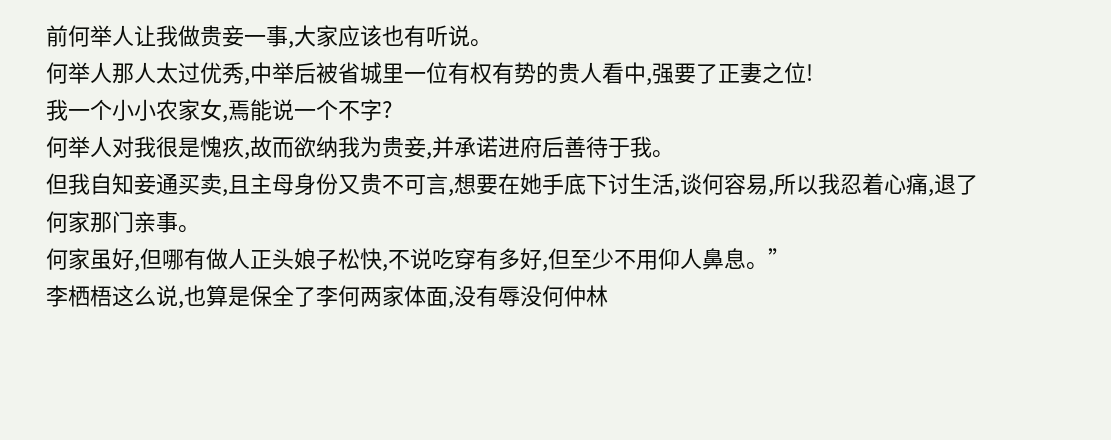前何举人让我做贵妾一事,大家应该也有听说。
何举人那人太过优秀,中举后被省城里一位有权有势的贵人看中,强要了正妻之位!
我一个小小农家女,焉能说一个不字?
何举人对我很是愧疚,故而欲纳我为贵妾,并承诺进府后善待于我。
但我自知妾通买卖,且主母身份又贵不可言,想要在她手底下讨生活,谈何容易,所以我忍着心痛,退了何家那门亲事。
何家虽好,但哪有做人正头娘子松快,不说吃穿有多好,但至少不用仰人鼻息。”
李栖梧这么说,也算是保全了李何两家体面,没有辱没何仲林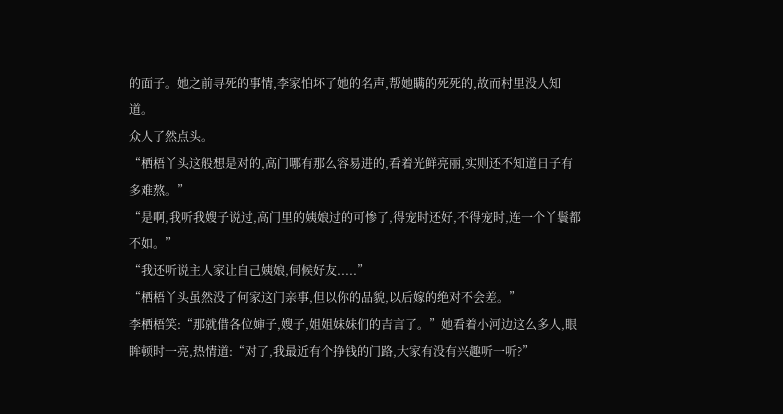的面子。她之前寻死的事情,李家怕坏了她的名声,帮她瞒的死死的,故而村里没人知道。
众人了然点头。
“栖梧丫头这般想是对的,高门哪有那么容易进的,看着光鲜亮丽,实则还不知道日子有多难熬。”
“是啊,我听我嫂子说过,高门里的姨娘过的可惨了,得宠时还好,不得宠时,连一个丫鬟都不如。”
“我还听说主人家让自己姨娘,伺候好友.....”
“栖梧丫头虽然没了何家这门亲事,但以你的品貌,以后嫁的绝对不会差。”
李栖梧笑:“那就借各位婶子,嫂子,姐姐妹妹们的吉言了。”她看着小河边这么多人,眼眸顿时一亮,热情道:“对了,我最近有个挣钱的门路,大家有没有兴趣听一听?”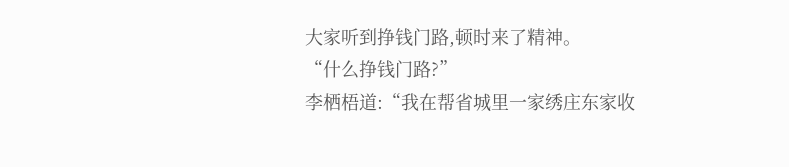大家听到挣钱门路,顿时来了精神。
“什么挣钱门路?”
李栖梧道:“我在帮省城里一家绣庄东家收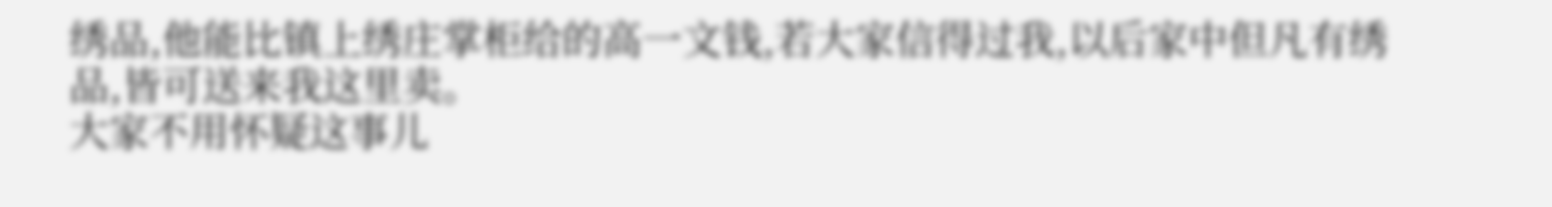绣品,他能比镇上绣庄掌柜给的高一文钱,若大家信得过我,以后家中但凡有绣品,皆可送来我这里卖。
大家不用怀疑这事儿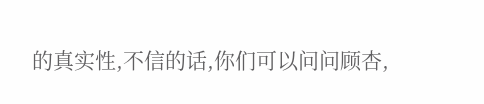的真实性,不信的话,你们可以问问顾杏,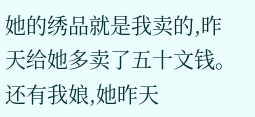她的绣品就是我卖的,昨天给她多卖了五十文钱。
还有我娘,她昨天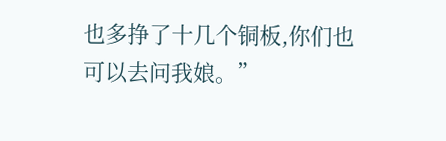也多挣了十几个铜板,你们也可以去问我娘。”